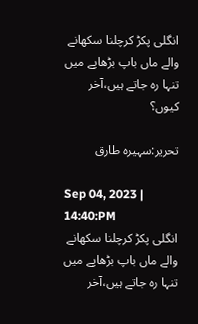انگلی پکڑ کرچلنا سکھانے والے ماں باپ بڑھاپے میں تنہا رہ جاتے ہیں،آخر کیوں؟

تحریر:سہیرہ طارق

Sep 04, 2023 | 14:40:PM
انگلی پکڑ کرچلنا سکھانے والے ماں باپ بڑھاپے میں تنہا رہ جاتے ہیں،آخر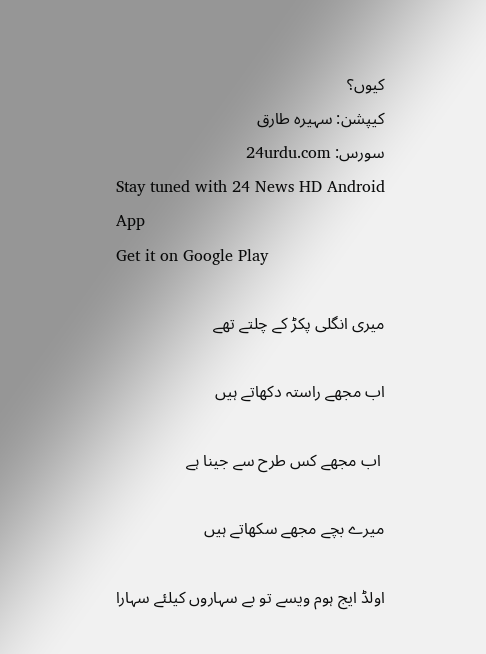کیوں؟
کیپشن: سہیرہ طارق
سورس: 24urdu.com
Stay tuned with 24 News HD Android App
Get it on Google Play

میری انگلی پکڑ کے چلتے تھے

اب مجھے راستہ دکھاتے ہیں

 اب مجھے کس طرح سے جینا ہے

میرے بچے مجھے سکھاتے ہیں

اولڈ ایج ہوم ویسے تو بے سہاروں کیلئے سہارا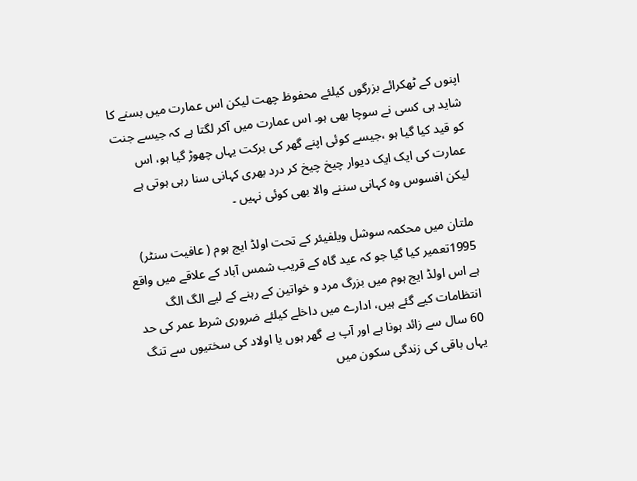اپنوں کے ٹھکرائے بزرگوں کیلئے محفوظ چھت لیکن اس عمارت میں بسنے کا شاید ہی کسی نے سوچا بھی ہو۔ اس عمارت میں آکر لگتا ہے کہ جیسے جنت کو قید کیا گیا ہو ،جیسے کوئی اپنے گھر کی برکت یہاں چھوڑ گیا ہو، اس عمارت کی ایک ایک دیوار چیخ چیخ کر درد بھری کہانی سنا رہی ہوتی ہے لیکن افسوس وہ کہانی سننے والا بھی کوئی نہیں ۔

ملتان میں محکمہ سوشل ویلفیئر کے تحت اولڈ ایج ہوم ( عافیت سنٹر)   1995تعمیر کیا گیا جو کہ عید گاہ کے قریب شمس آباد کے علاقے میں واقع ہے اس اولڈ ایج ہوم میں بزرگ مرد و خواتین کے رہنے کے لیے الگ الگ انتظامات کیے گئے ہیں، ادارے میں داخلے کیلئے ضروری شرط عمر کی حد 60 سال سے زائد ہونا ہے اور آپ بے گھر ہوں یا اولاد کی سختیوں سے تنگ یہاں باقی کی زندگی سکون میں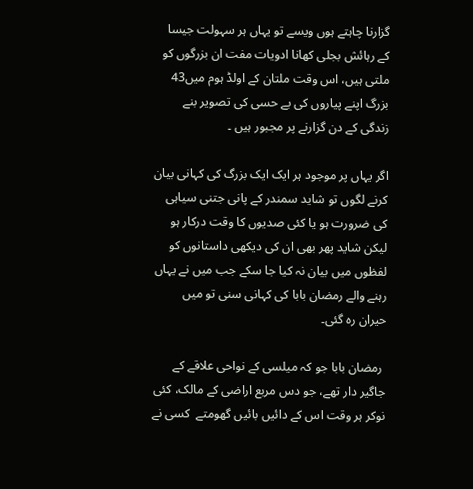گزارنا چاہتے ہوں ویسے تو یہاں ہر سہولت جیسا کے رہائش بجلی کھانا ادویات مفت ان بزرگوں کو ملتی ہیں، اس وقت ملتان کے اولڈ ہوم میں43 بزرگ اپنے پیاروں کی بے حسی کی تصویر بنے زندگی کے دن گزارنے پر مجبور ہیں ۔

اگر یہاں پر موجود ہر ایک ایک بزرگ کی کہانی بیان کرنے لگوں تو شاید سمندر کے پانی جتنی سیاہی کی ضرورت ہو یا کئی صدیوں کا وقت درکار ہو لیکن شاید پھر بھی ان کی دیکھی داستانوں کو لفظوں میں بیان نہ کیا جا سکے جب میں نے یہاں رہنے والے رمضان بابا کی کہانی سنی تو میں حیران رہ گئی۔

 رمضان بابا جو کہ میلسی کے نواحی علاقے کے جاگیر دار تھے، جو دس مربع اراضی کے مالک، کئی نوکر ہر وقت اس کے دائیں بائیں گھومتے  کسی نے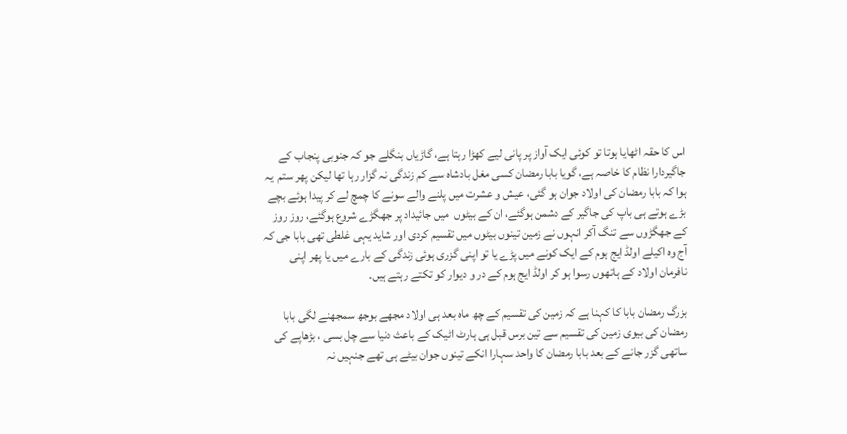اس کا حقہ اٹھایا ہوتا تو کوئی ایک آواز پر پانی لیے کھڑا رہتا ہے، گاڑیاں بنگلے جو کہ جنوبی پنجاب کے جاگیردارا نظام کا خاصہ ہے، گویا بابا رمضان کسی مغل بادشاہ سے کم زندگی نہ گزار رہا تھا لیکن پھر ستم  یہ ہوا کہ بابا رمضان کی اولاد جوان ہو گئی، عیش و عشرت میں پلنے والے سونے کا چمچ لے کر پیدا ہوئے بچے بڑے ہوتے ہی باپ کی جاگیر کے دشمن ہوگئے، ان کے بیٹوں  میں جائیداد پر جھگڑے شروع ہوگئے، روز روز کے جھگڑوں سے تنگ آکر انہوں نے زمین تینوں بیٹوں میں تقسیم کردی اور شاید یہی غلطی تھی بابا جی کہ آج وہ اکیلے اولڈ ایج ہوم کے ایک کونے میں پڑے یا تو اپنی گزری ہوئی زندگی کے بارے میں یا پھر اپنی نافرمان اولاد کے ہاتھوں رسوا ہو کر اولڈ ایج ہوم کے در و دیوار کو تکتے رہتے ہیں۔

بزرگ رمضان بابا کا کہنا ہے کہ زمین کی تقسیم کے چھ ماہ بعد ہی اولاد مجھے بوجھ سمجھنے لگی بابا رمضان کی بیوی زمین کی تقسیم سے تین برس قبل ہی ہارٹ اٹیک کے باعث دنیا سے چل بسی ، بڑھاپے کی ساتھی گزر جانے کے بعد بابا رمضان کا واحد سہارا انکے تینوں جوان بیٹے ہی تھے جنہیں نہ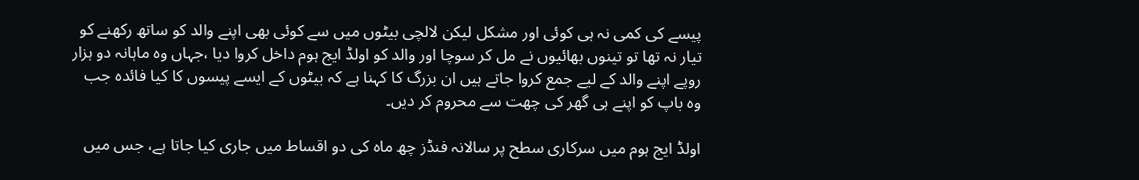پیسے کی کمی نہ ہی کوئی اور مشکل لیکن لالچی بیٹوں میں سے کوئی بھی اپنے والد کو ساتھ رکھنے کو تیار نہ تھا تو تینوں بھائیوں نے مل کر سوچا اور والد کو اولڈ ایج ہوم داخل کروا دیا ،جہاں وہ ماہانہ دو ہزار روپے اپنے والد کے لیے جمع کروا جاتے ہیں ان بزرگ کا کہنا ہے کہ بیٹوں کے ایسے پیسوں کا کیا فائدہ جب وہ باپ کو اپنے ہی گھر کی چھت سے محروم کر دیں۔

اولڈ ایج ہوم میں سرکاری سطح پر سالانہ فنڈز چھ ماہ کی دو اقساط میں جاری کیا جاتا ہے، جس میں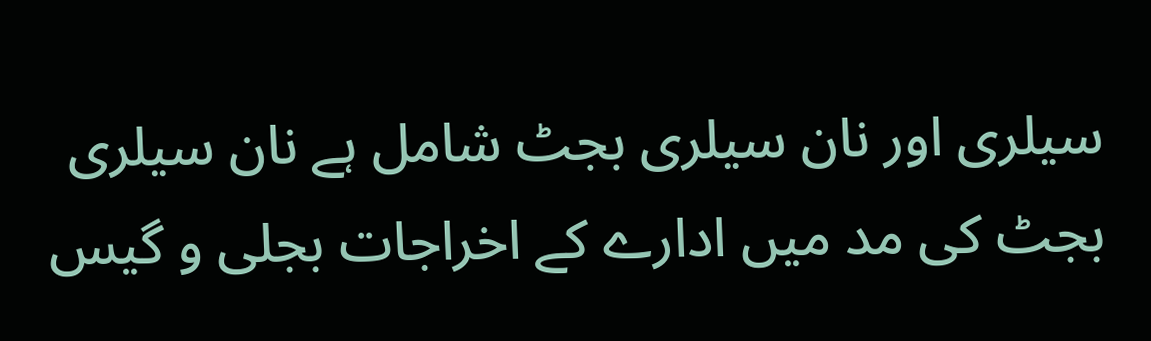سیلری اور نان سیلری بجٹ شامل ہے نان سیلری بجٹ کی مد میں ادارے کے اخراجات بجلی و گیس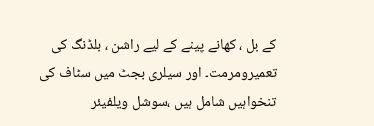کے بل ، کھانے پینے کے لیے راشن ، بلڈنگ کی تعمیرومرمت۔ اور سیلری بجٹ میں سٹاف کی تنخواہیں شامل ہیں ،سوشل ویلفیئر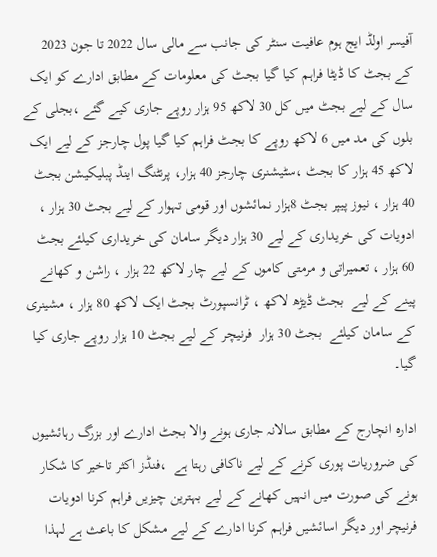آفیسر اولڈ ایج ہوم عافیت سنٹر کی جانب سے مالی سال 2022 تا جون 2023 کے بجٹ کا ڈیٹا فراہم کیا گیا بجٹ کی معلومات کے مطابق ادارے کو ایک سال کے لیے بجٹ میں کل 30 لاکھ 95 ہزار روپے جاری کیے گئے ،بجلی کے بلوں کی مد میں 6 لاکھ روپے کا بجٹ فراہم کیا گیا پول چارجز کے لیے ایک لاکھ 45 ہزار کا بجٹ ،سٹیشنری چارجز 40 ہزار، پرنٹنگ اینڈ پبلیکیشن بجٹ 40 ہزار ، نیوز پیپر بجٹ 8ہزار نمائشوں اور قومی تہوار کے لیے بجٹ 30 ہزار ، ادویات کی خریداری کے لیے 30 ہزار دیگر سامان کی خریداری کیلئے بجٹ 60 ہزار ، تعمیراتی و مرمتی کاموں کے لیے چار لاکھ 22 ہزار ، راشن و کھانے پینے کے لیے  بجٹ ڈیڑھ لاکھ ، ٹرانسپورٹ بجٹ ایک لاکھ 80 ہزار ، مشینری کے سامان کیلئے  بجٹ 30 ہزار  فرنیچر کے لیے بجٹ 10 ہزار روپے جاری کیا گیا۔

ادارہ انچارج کے مطابق سالانہ جاری ہونے والا بجٹ ادارے اور بزرگ رہائشیوں کی ضروریات پوری کرنے کے لیے ناکافی رہتا ہے  ،فنڈز اکثر تاخیر کا شکار ہونے کی صورت میں انہیں کھانے کے لیے بہترین چیزیں فراہم کرنا ادویات فرنیچر اور دیگر اسائشیں فراہم کرنا ادارے کے لیے مشکل کا باعث ہے لہذا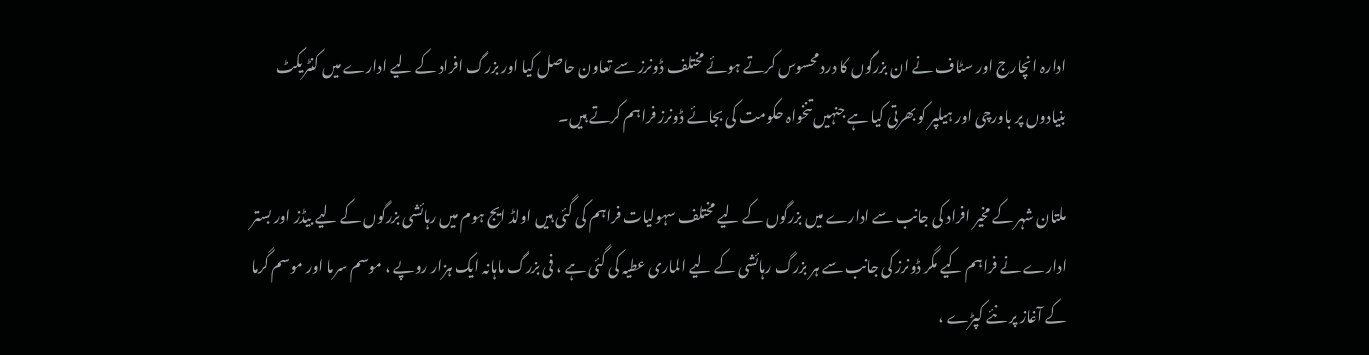ادارہ انچارج اور سٹاف نے ان بزرگوں کا درد محسوس کرتے ہوئے مختلف ڈونرز سے تعاون حاصل کیا اور بزرگ افراد کے لیے ادارے میں کنٹریکٹ بنیادوں پر باورچی اور ہیلپر کو بھرتی کیا ہے جنہیں تنخواہ حکومت کی بجائے ڈونرز فراہم کرتے ہیں۔

ملتان شہر کے مخیر افراد کی جانب سے ادارے میں بزرگوں کے لیے مختلف سہولیات فراہم کی گئی ہیں اولڈ ایج ہوم میں رہائشی بزرگوں کے لیے بیڈز اور بستر ادارے نے فراہم کیے مگر ڈونرز کی جانب سے ہر بزرگ رہائشی کے لیے الماری عطیہ کی گئی ہے ، فی بزرگ ماہانہ ایک ہزار روپے ، موسم سرما اور موسم گرما کے آغاز پر نئے کپڑے ،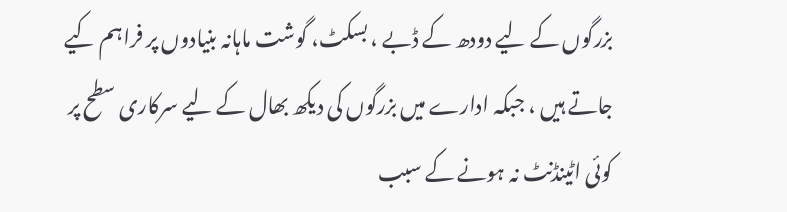بزرگوں کے لیے دودھ کے ڈبے ، بسکٹ، گوشت ماہانہ بنیادوں پر فراہم کیے جاتے ہیں ، جبکہ ادارے میں بزرگوں کی دیکھ بھال کے لیے سرکاری سطح پر کوئی اٹینڈنٹ نہ ہونے کے سبب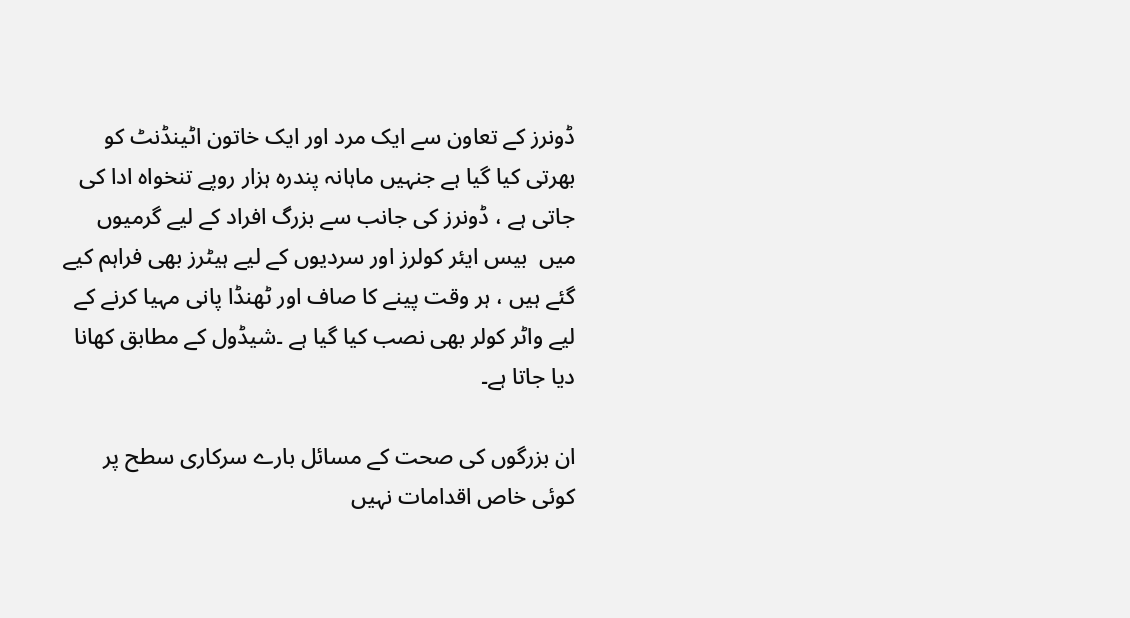ڈونرز کے تعاون سے ایک مرد اور ایک خاتون اٹینڈنٹ کو بھرتی کیا گیا ہے جنہیں ماہانہ پندرہ ہزار روپے تنخواہ ادا کی جاتی ہے ، ڈونرز کی جانب سے بزرگ افراد کے لیے گرمیوں میں  بیس ایئر کولرز اور سردیوں کے لیے ہیٹرز بھی فراہم کیے گئے ہیں ، ہر وقت پینے کا صاف اور ٹھنڈا پانی مہیا کرنے کے لیے واٹر کولر بھی نصب کیا گیا ہے ۔شیڈول کے مطابق کھانا دیا جاتا ہے۔

ان بزرگوں کی صحت کے مسائل بارے سرکاری سطح پر کوئی خاص اقدامات نہیں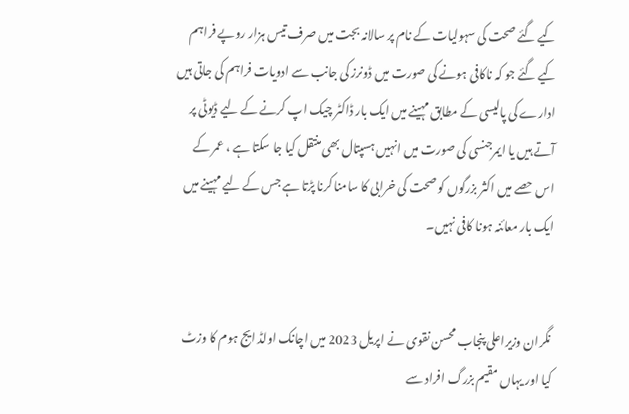کیے گئے صحت کی سہولیات کے نام پر سالانہ بجت میں صرف تیس ہزار روپے فراہم کیے گئے جو کہ ناکافی ہونے کی صورت میں ڈونرز کی جانب سے ادویات فراہم کی جاتی ہیں  ادارے کی پالیسی کے مطابق مہینے میں ایک بار ڈاکٹر چیک اپ کرنے کے لیے ڈیوٹی پر آتے ہیں یا ایمرجنسی کی صورت میں انہیں ہسپتال بھی منتقل کیا جا سکتا ہے ، عمر کے اس حصے میں اکثر بزرگوں کو صحت کی خرابی کا سامنا کرنا پڑتا ہے جس کے لیے مہینے میں ایک بار معائنہ ہونا کافی نہیں۔


 نگران وزیراعلی پنجاب محسن نقوی نے اپریل 2023 میں اچانک اولڈ ایج ہوم کا وزٹ کیا اور یہاں مقیم بزرگ افراد سے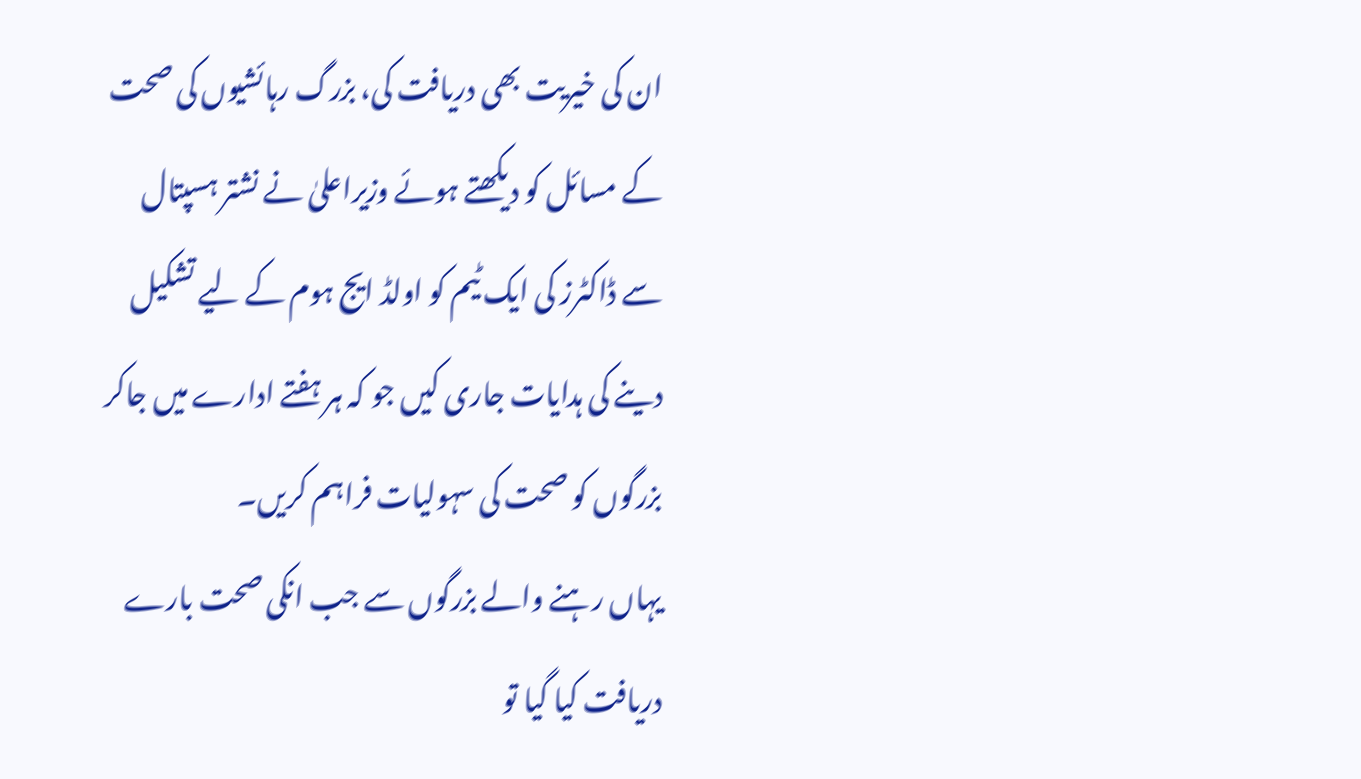ان کی خیریت بھی دریافت کی، بزرگ رہائشیوں کی صحت کے مسائل کو دیکھتے ہوئے وزیراعلیٰ نے نشتر ہسپتال سے ڈاکٹرز کی ایک ٹیم کو اولڈ ایج ہوم کے لیے تشکیل دینے کی ہدایات جاری کیں جو کہ ہر ہفتے ادارے میں جاکر بزرگوں کو صحت کی سہولیات فراہم کریں۔
یہاں رہنے والے بزرگوں سے جب انکی صحت بارے دریافت کیا گیا تو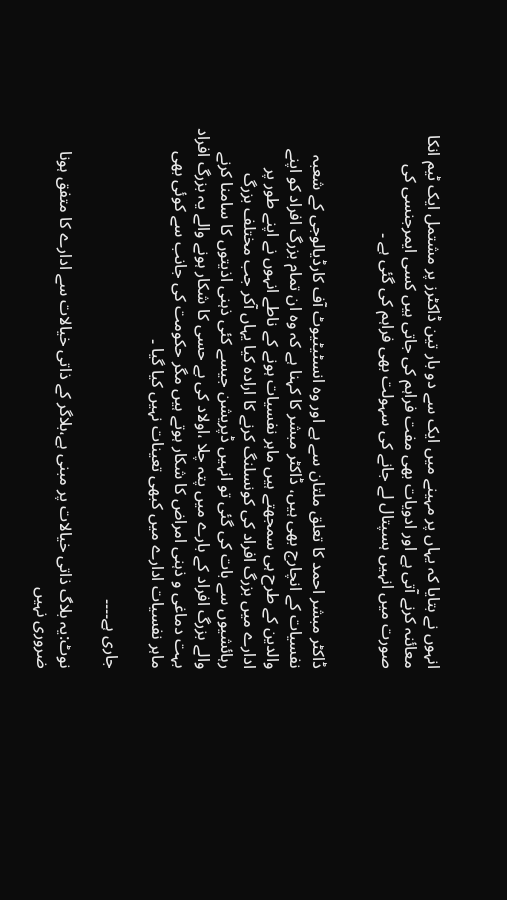انہوں نے بتایا کہ یہاں پر مہینے میں ایک سے دو بار تین ڈاکٹرز پر مشتمل ایک ٹیم انکا معائنہ کرنے آتی ہے اور ادویات بھی مفت فراہم کی جاتی ہیں کسی ایمرجنسی کی صورت میں انہیں ہسپتال لے جانے کی سہولت بھی فراہم کی گئی ہے ۔


ڈاکٹر مبشر احمد کا تعلق ملتان سے ہے اور وہ انسٹیٹیوٹ آف کارڈیالوجی کے شعبہ نفسیات کے انچارج بھی ہیں، ڈاکٹر مبشر کا کہنا ہے کہ وہ ان تمام بزرگ افراد کو اپنے والدین کے طرح ہی سمجھتے ہیں ماہر نفسیات ہونے کے ناطے انہوں نے اپنے طور پر ادارے میں بزرگ افراد کی کونسلنگ کرنے کا ارادہ کیا یہاں آکر جب مختلف بزرگ رہائشیوں سے بات کی گئی تو انہیں ڈپریشن جیسے کئی ذہنی اذیتوں کا سامنا کرنے والے بزرگ افراد کے بارے میں پتہ چلا ،اولاد کی بے حسی کا شکار ہونے والے یہ بزرگ افراد بہت دماغی و ذہنی امراض کا شکار ہوتے ہیں مگر حکومت کی جانب سے کوئی بھی ماہر نفسیات ادارے میں کبھی تعینات نہیں کیا گیا ۔

جاری ہے۔۔۔۔

نوٹ:یہ بلاگ ذاتی خیالات پر مبنی ہے،بلاگر کے ذاتی خیالات سے ادارے کا متفق ہونا ضروری نہیں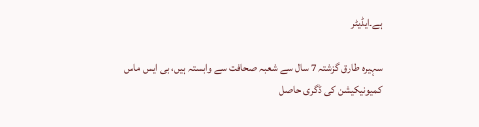ہے۔ایڈیٹر

سہیرہ طارق گزشتہ 7 سال سے شعبہ صحافت سے وابستہ ہیں، بی ایس ماس کمیونیکیشن کی ڈگری حاصل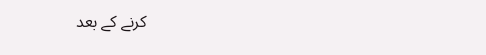کرنے کے بعد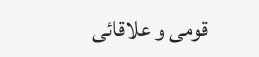قومی و علاقائی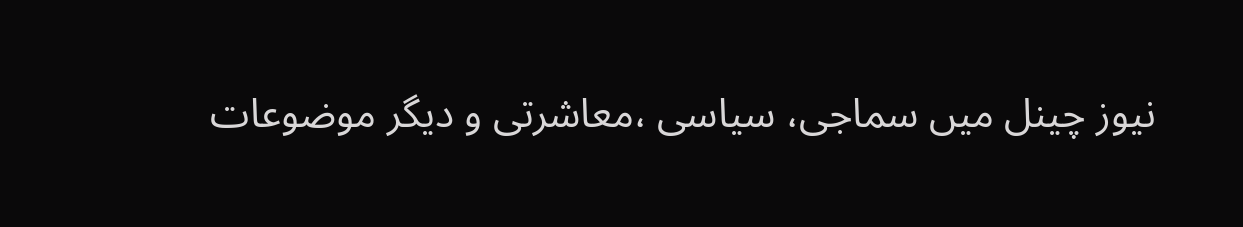نیوز چینل میں سماجی، سیاسی ،معاشرتی و دیگر موضوعات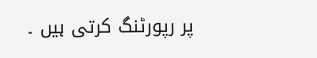پر رپورٹنگ کرتی ہیں ۔